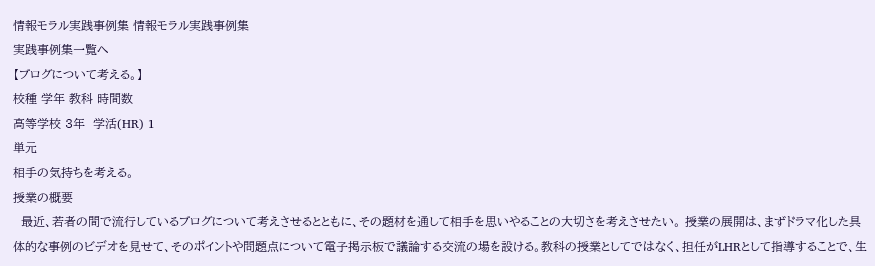情報モラル実践事例集 情報モラル実践事例集
実践事例集一覧へ
【ブログについて考える。】
校種 学年 教科 時間数
高等学校 3年  学活(HR) 1
単元
相手の気持ちを考える。
授業の概要
  最近、若者の間で流行しているブログについて考えさせるとともに、その題材を通して相手を思いやることの大切さを考えさせたい。 授業の展開は、まずドラマ化した具体的な事例のビデオを見せて、そのポイントや問題点について電子掲示板で議論する交流の場を設ける。教科の授業としてではなく、担任がLHRとして指導することで、生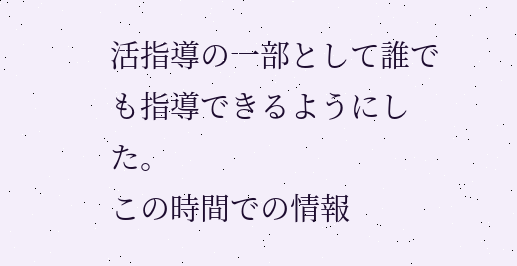活指導の一部として誰でも指導できるようにした。
この時間での情報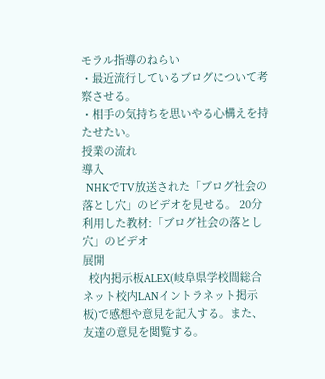モラル指導のねらい
・最近流行しているブログについて考察させる。
・相手の気持ちを思いやる心構えを持たせたい。
授業の流れ
導入
  NHKでTV放送された「ブログ社会の落とし穴」のビデオを見せる。 20分
利用した教材:「ブログ社会の落とし穴」のビデオ
展開
  校内掲示板ALEX(岐阜県学校間総合ネット校内LANイントラネット掲示板)で感想や意見を記入する。また、友達の意見を閲覧する。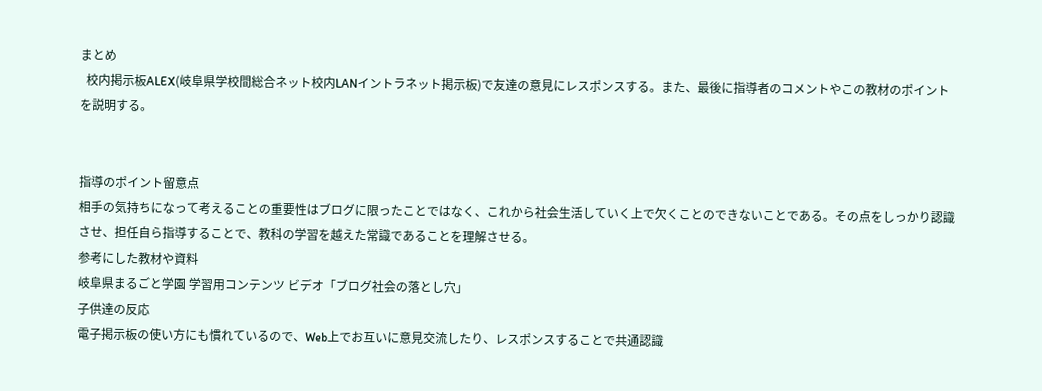まとめ
  校内掲示板ALEX(岐阜県学校間総合ネット校内LANイントラネット掲示板)で友達の意見にレスポンスする。また、最後に指導者のコメントやこの教材のポイントを説明する。


指導のポイント留意点
相手の気持ちになって考えることの重要性はブログに限ったことではなく、これから社会生活していく上で欠くことのできないことである。その点をしっかり認識させ、担任自ら指導することで、教科の学習を越えた常識であることを理解させる。
参考にした教材や資料
岐阜県まるごと学園 学習用コンテンツ ビデオ「ブログ社会の落とし穴」
子供達の反応
電子掲示板の使い方にも慣れているので、Web上でお互いに意見交流したり、レスポンスすることで共通認識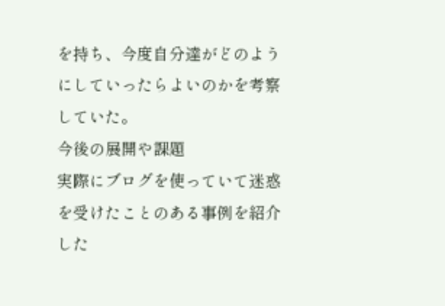を持ち、今度自分達がどのようにしていったらよいのかを考察していた。
今後の展開や課題
実際にブログを使っていて迷惑を受けたことのある事例を紹介した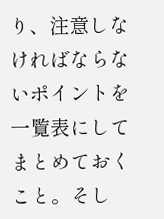り、注意しなければならないポイントを一覧表にしてまとめておくこと。そし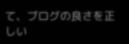て、ブログの良さを正しい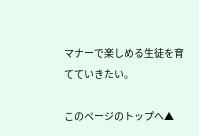マナーで楽しめる生徒を育てていきたい。

このページのトップへ▲